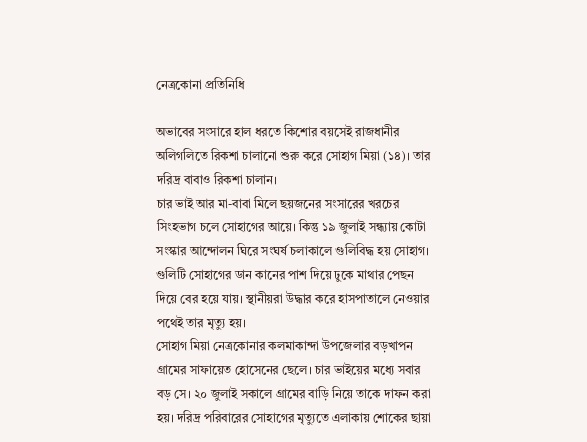নেত্রকোনা প্রতিনিধি

অভাবের সংসারে হাল ধরতে কিশোর বয়সেই রাজধানীর অলিগলিতে রিকশা চালানো শুরু করে সোহাগ মিয়া (১৪)। তার দরিদ্র বাবাও রিকশা চালান।
চার ভাই আর মা-বাবা মিলে ছয়জনের সংসারের খরচের সিংহভাগ চলে সোহাগের আয়ে। কিন্তু ১৯ জুলাই সন্ধ্যায় কোটা সংস্কার আন্দোলন ঘিরে সংঘর্ষ চলাকালে গুলিবিদ্ধ হয় সোহাগ। গুলিটি সোহাগের ডান কানের পাশ দিয়ে ঢুকে মাথার পেছন দিয়ে বের হয়ে যায়। স্থানীয়রা উদ্ধার করে হাসপাতালে নেওয়ার পথেই তার মৃত্যু হয়।
সোহাগ মিয়া নেত্রকোনার কলমাকান্দা উপজেলার বড়খাপন গ্রামের সাফায়েত হোসেনের ছেলে। চার ভাইয়ের মধ্যে সবার বড় সে। ২০ জুলাই সকালে গ্রামের বাড়ি নিয়ে তাকে দাফন করা হয়। দরিদ্র পরিবারের সোহাগের মৃত্যুতে এলাকায় শোকের ছায়া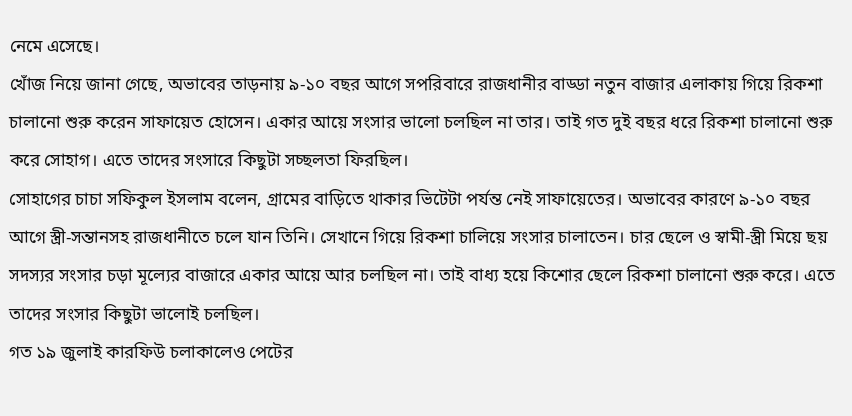নেমে এসেছে।
খোঁজ নিয়ে জানা গেছে, অভাবের তাড়নায় ৯-১০ বছর আগে সপরিবারে রাজধানীর বাড্ডা নতুন বাজার এলাকায় গিয়ে রিকশা চালানো শুরু করেন সাফায়েত হোসেন। একার আয়ে সংসার ভালো চলছিল না তার। তাই গত দুই বছর ধরে রিকশা চালানো শুরু করে সোহাগ। এতে তাদের সংসারে কিছুটা সচ্ছলতা ফিরছিল।
সোহাগের চাচা সফিকুল ইসলাম বলেন, গ্রামের বাড়িতে থাকার ভিটেটা পর্যন্ত নেই সাফায়েতের। অভাবের কারণে ৯-১০ বছর আগে স্ত্রী-সন্তানসহ রাজধানীতে চলে যান তিনি। সেখানে গিয়ে রিকশা চালিয়ে সংসার চালাতেন। চার ছেলে ও স্বামী-স্ত্রী মিয়ে ছয় সদস্যর সংসার চড়া মূল্যের বাজারে একার আয়ে আর চলছিল না। তাই বাধ্য হয়ে কিশোর ছেলে রিকশা চালানো শুরু করে। এতে তাদের সংসার কিছুটা ভালোই চলছিল।
গত ১৯ জুলাই কারফিউ চলাকালেও পেটের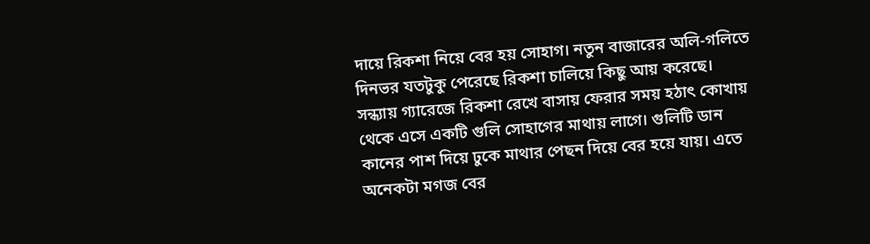দায়ে রিকশা নিয়ে বের হয় সোহাগ। নতুন বাজারের অলি-গলিতে দিনভর যতটুকু পেরেছে রিকশা চালিয়ে কিছু আয় করেছে। সন্ধ্যায় গ্যারেজে রিকশা রেখে বাসায় ফেরার সময় হঠাৎ কোখায় থেকে এসে একটি গুলি সোহাগের মাথায় লাগে। গুলিটি ডান কানের পাশ দিয়ে ঢুকে মাথার পেছন দিয়ে বের হয়ে যায়। এতে অনেকটা মগজ বের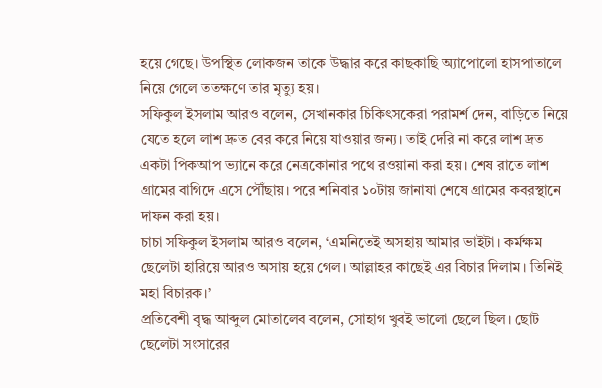হয়ে গেছে। উপস্থিত লোকজন তাকে উদ্ধার করে কাছকাছি অ্যাপোলো হাসপাতালে নিয়ে গেলে ততক্ষণে তার মৃত্যু হয়।
সফিকুল ইসলাম আরও বলেন, সেখানকার চিকিৎসকেরা পরামর্শ দেন, বাড়িতে নিয়ে যেতে হলে লাশ দ্রুত বের করে নিয়ে যাওয়ার জন্য। তাই দেরি না করে লাশ দ্রত একটা পিকআপ ভ্যানে করে নেত্রকোনার পথে রওয়ানা করা হয়। শেষ রাতে লাশ গ্রামের বাগিদে এসে পৌঁছায়। পরে শনিবার ১০টায় জানাযা শেষে গ্রামের কবরস্থানে দাফন করা হয়।
চাচা সফিকুল ইসলাম আরও বলেন, ‘এমনিতেই অসহায় আমার ভাইটা। কর্মক্ষম ছেলেটা হারিয়ে আরও অসায় হয়ে গেল। আল্লাহর কাছেই এর বিচার দিলাম। তিনিই মহা বিচারক।’
প্রতিবেশী বৃদ্ধ আব্দুল মোতালেব বলেন, সোহাগ খুবই ভালো ছেলে ছিল। ছোট ছেলেটা সংসারের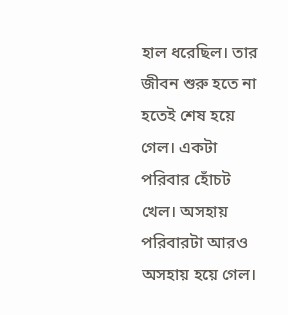হাল ধরেছিল। তার জীবন শুরু হতে না হতেই শেষ হয়ে গেল। একটা পরিবার হোঁচট খেল। অসহায় পরিবারটা আরও অসহায় হয়ে গেল।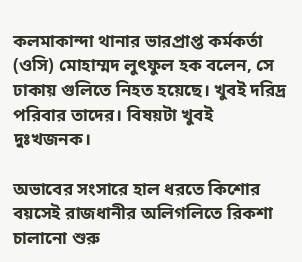কলমাকান্দা থানার ভারপ্রাপ্ত কর্মকর্তা (ওসি) মোহাম্মদ লুৎফুল হক বলেন, সে ঢাকায় গুলিতে নিহত হয়েছে। খুবই দরিদ্র পরিবার তাদের। বিষয়টা খুবই দুঃখজনক।

অভাবের সংসারে হাল ধরতে কিশোর বয়সেই রাজধানীর অলিগলিতে রিকশা চালানো শুরু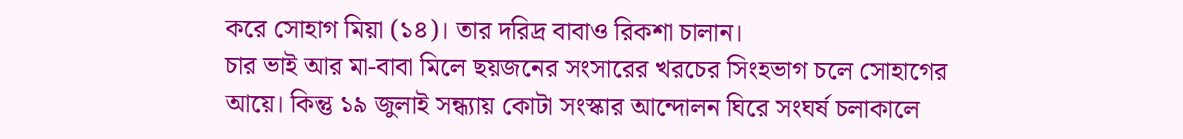করে সোহাগ মিয়া (১৪)। তার দরিদ্র বাবাও রিকশা চালান।
চার ভাই আর মা-বাবা মিলে ছয়জনের সংসারের খরচের সিংহভাগ চলে সোহাগের আয়ে। কিন্তু ১৯ জুলাই সন্ধ্যায় কোটা সংস্কার আন্দোলন ঘিরে সংঘর্ষ চলাকালে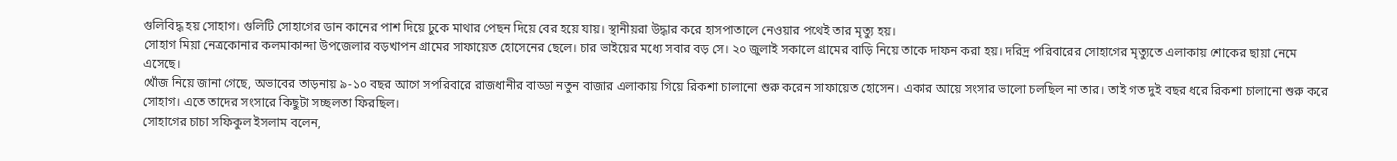গুলিবিদ্ধ হয় সোহাগ। গুলিটি সোহাগের ডান কানের পাশ দিয়ে ঢুকে মাথার পেছন দিয়ে বের হয়ে যায়। স্থানীয়রা উদ্ধার করে হাসপাতালে নেওয়ার পথেই তার মৃত্যু হয়।
সোহাগ মিয়া নেত্রকোনার কলমাকান্দা উপজেলার বড়খাপন গ্রামের সাফায়েত হোসেনের ছেলে। চার ভাইয়ের মধ্যে সবার বড় সে। ২০ জুলাই সকালে গ্রামের বাড়ি নিয়ে তাকে দাফন করা হয়। দরিদ্র পরিবারের সোহাগের মৃত্যুতে এলাকায় শোকের ছায়া নেমে এসেছে।
খোঁজ নিয়ে জানা গেছে, অভাবের তাড়নায় ৯-১০ বছর আগে সপরিবারে রাজধানীর বাড্ডা নতুন বাজার এলাকায় গিয়ে রিকশা চালানো শুরু করেন সাফায়েত হোসেন। একার আয়ে সংসার ভালো চলছিল না তার। তাই গত দুই বছর ধরে রিকশা চালানো শুরু করে সোহাগ। এতে তাদের সংসারে কিছুটা সচ্ছলতা ফিরছিল।
সোহাগের চাচা সফিকুল ইসলাম বলেন,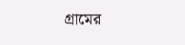গ্রামের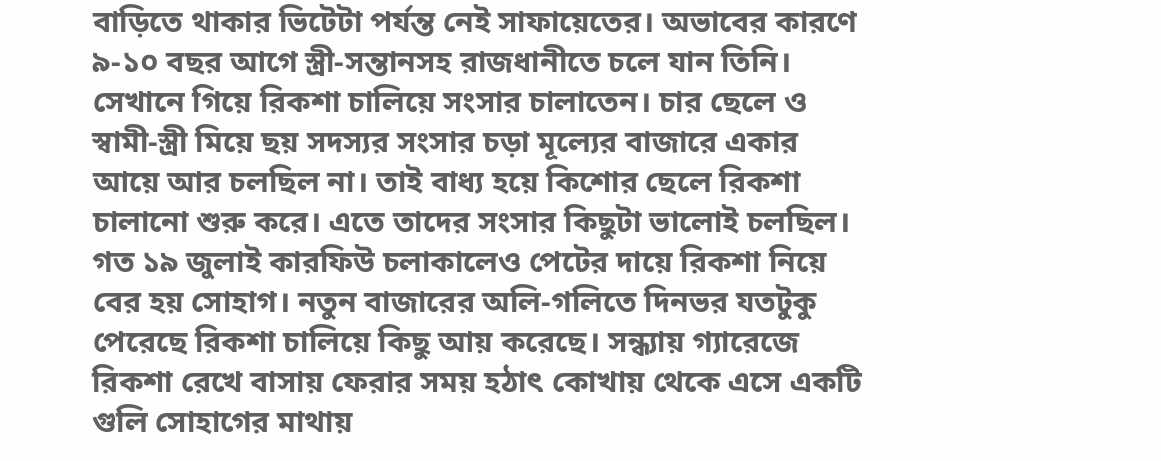বাড়িতে থাকার ভিটেটা পর্যন্ত নেই সাফায়েতের। অভাবের কারণে ৯-১০ বছর আগে স্ত্রী-সন্তানসহ রাজধানীতে চলে যান তিনি। সেখানে গিয়ে রিকশা চালিয়ে সংসার চালাতেন। চার ছেলে ও স্বামী-স্ত্রী মিয়ে ছয় সদস্যর সংসার চড়া মূল্যের বাজারে একার আয়ে আর চলছিল না। তাই বাধ্য হয়ে কিশোর ছেলে রিকশা চালানো শুরু করে। এতে তাদের সংসার কিছুটা ভালোই চলছিল।
গত ১৯ জুলাই কারফিউ চলাকালেও পেটের দায়ে রিকশা নিয়ে বের হয় সোহাগ। নতুন বাজারের অলি-গলিতে দিনভর যতটুকু পেরেছে রিকশা চালিয়ে কিছু আয় করেছে। সন্ধ্যায় গ্যারেজে রিকশা রেখে বাসায় ফেরার সময় হঠাৎ কোখায় থেকে এসে একটি গুলি সোহাগের মাথায়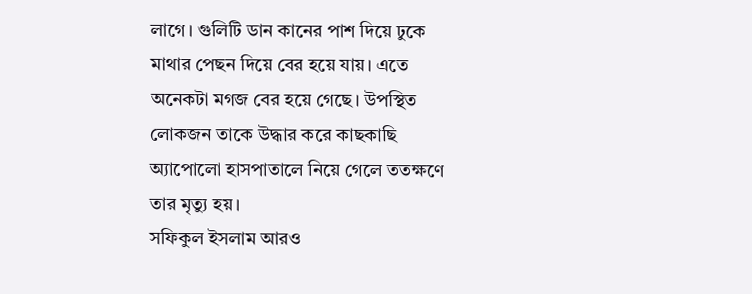লাগে। গুলিটি ডান কানের পাশ দিয়ে ঢুকে মাথার পেছন দিয়ে বের হয়ে যায়। এতে অনেকটা মগজ বের হয়ে গেছে। উপস্থিত লোকজন তাকে উদ্ধার করে কাছকাছি অ্যাপোলো হাসপাতালে নিয়ে গেলে ততক্ষণে তার মৃত্যু হয়।
সফিকুল ইসলাম আরও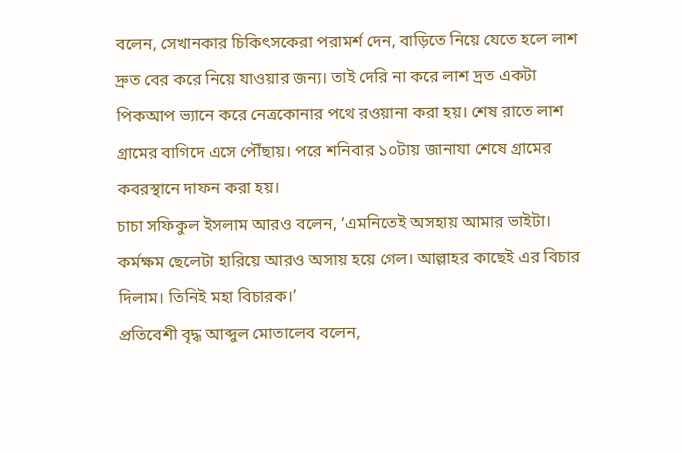বলেন, সেখানকার চিকিৎসকেরা পরামর্শ দেন, বাড়িতে নিয়ে যেতে হলে লাশ দ্রুত বের করে নিয়ে যাওয়ার জন্য। তাই দেরি না করে লাশ দ্রত একটা পিকআপ ভ্যানে করে নেত্রকোনার পথে রওয়ানা করা হয়। শেষ রাতে লাশ গ্রামের বাগিদে এসে পৌঁছায়। পরে শনিবার ১০টায় জানাযা শেষে গ্রামের কবরস্থানে দাফন করা হয়।
চাচা সফিকুল ইসলাম আরও বলেন, ‘এমনিতেই অসহায় আমার ভাইটা। কর্মক্ষম ছেলেটা হারিয়ে আরও অসায় হয়ে গেল। আল্লাহর কাছেই এর বিচার দিলাম। তিনিই মহা বিচারক।’
প্রতিবেশী বৃদ্ধ আব্দুল মোতালেব বলেন,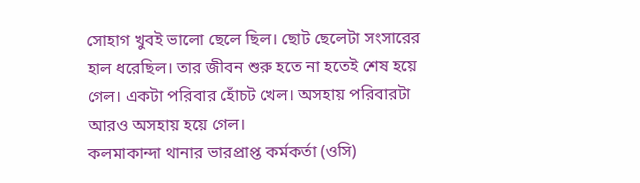সোহাগ খুবই ভালো ছেলে ছিল। ছোট ছেলেটা সংসারের হাল ধরেছিল। তার জীবন শুরু হতে না হতেই শেষ হয়ে গেল। একটা পরিবার হোঁচট খেল। অসহায় পরিবারটা আরও অসহায় হয়ে গেল।
কলমাকান্দা থানার ভারপ্রাপ্ত কর্মকর্তা (ওসি)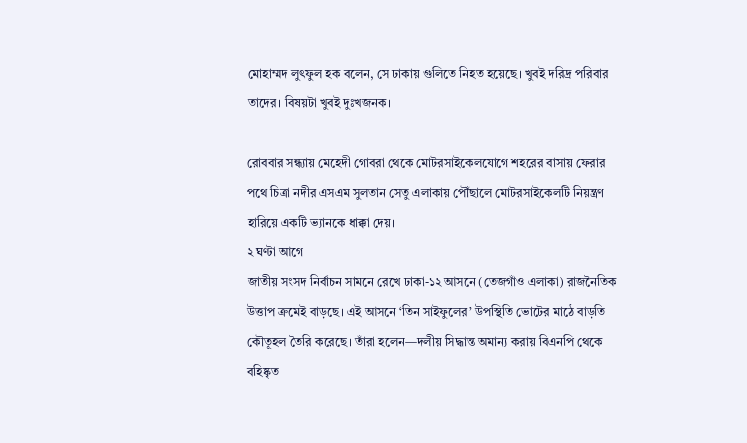মোহাম্মদ লুৎফুল হক বলেন, সে ঢাকায় গুলিতে নিহত হয়েছে। খুবই দরিদ্র পরিবার তাদের। বিষয়টা খুবই দুঃখজনক।

রোববার সন্ধ্যায় মেহেদী গোবরা থেকে মোটরসাইকেলযোগে শহরের বাসায় ফেরার পথে চিত্রা নদীর এসএম সুলতান সেতু এলাকায় পৌঁছালে মোটরসাইকেলটি নিয়ন্ত্রণ হারিয়ে একটি ভ্যানকে ধাক্কা দেয়।
২ ঘণ্টা আগে
জাতীয় সংসদ নির্বাচন সামনে রেখে ঢাকা-১২ আসনে (তেজগাঁও এলাকা) রাজনৈতিক উত্তাপ ক্রমেই বাড়ছে। এই আসনে ‘তিন সাইফুলের’ উপস্থিতি ভোটের মাঠে বাড়তি কৌতূহল তৈরি করেছে। তাঁরা হলেন—দলীয় সিদ্ধান্ত অমান্য করায় বিএনপি থেকে বহিষ্কৃত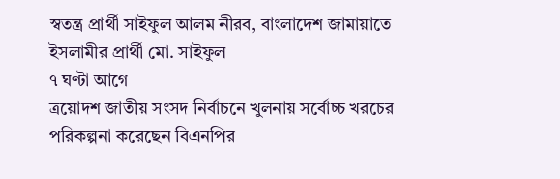স্বতন্ত্র প্রার্থী সাইফুল আলম নীরব, বাংলাদেশ জামায়াতে ইসলামীর প্রার্থী মো. সাইফুল
৭ ঘণ্টা আগে
ত্রয়োদশ জাতীয় সংসদ নির্বাচনে খুলনায় সর্বোচ্চ খরচের পরিকল্পনা করেছেন বিএনপির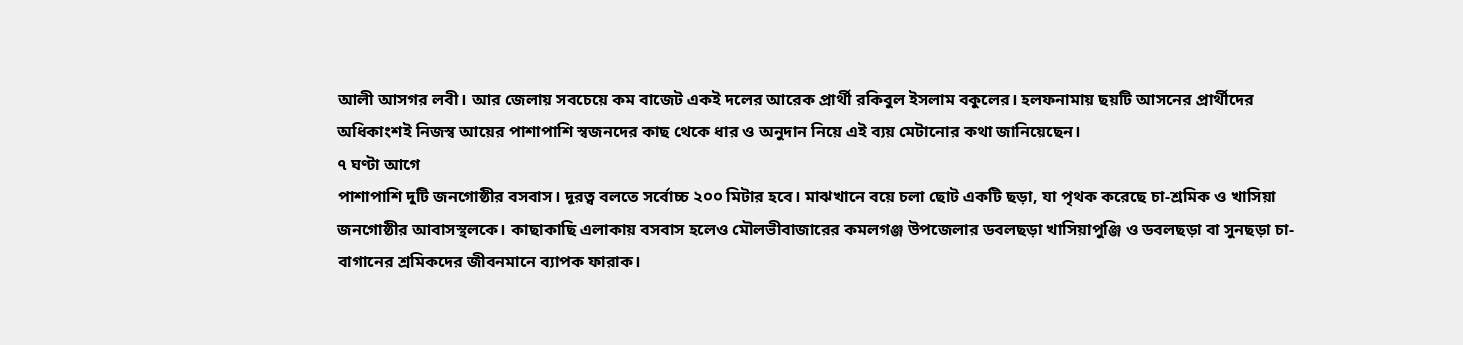আলী আসগর লবী। আর জেলায় সবচেয়ে কম বাজেট একই দলের আরেক প্রার্থী রকিবুল ইসলাম বকুলের। হলফনামায় ছয়টি আসনের প্রার্থীদের অধিকাংশই নিজস্ব আয়ের পাশাপাশি স্বজনদের কাছ থেকে ধার ও অনুদান নিয়ে এই ব্যয় মেটানোর কথা জানিয়েছেন।
৭ ঘণ্টা আগে
পাশাপাশি দুটি জনগোষ্ঠীর বসবাস। দূরত্ব বলতে সর্বোচ্চ ২০০ মিটার হবে। মাঝখানে বয়ে চলা ছোট একটি ছড়া, যা পৃথক করেছে চা-শ্রমিক ও খাসিয়া জনগোষ্ঠীর আবাসস্থলকে। কাছাকাছি এলাকায় বসবাস হলেও মৌলভীবাজারের কমলগঞ্জ উপজেলার ডবলছড়া খাসিয়াপুঞ্জি ও ডবলছড়া বা সুনছড়া চা-বাগানের শ্রমিকদের জীবনমানে ব্যাপক ফারাক।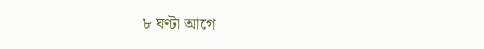৮ ঘণ্টা আগে